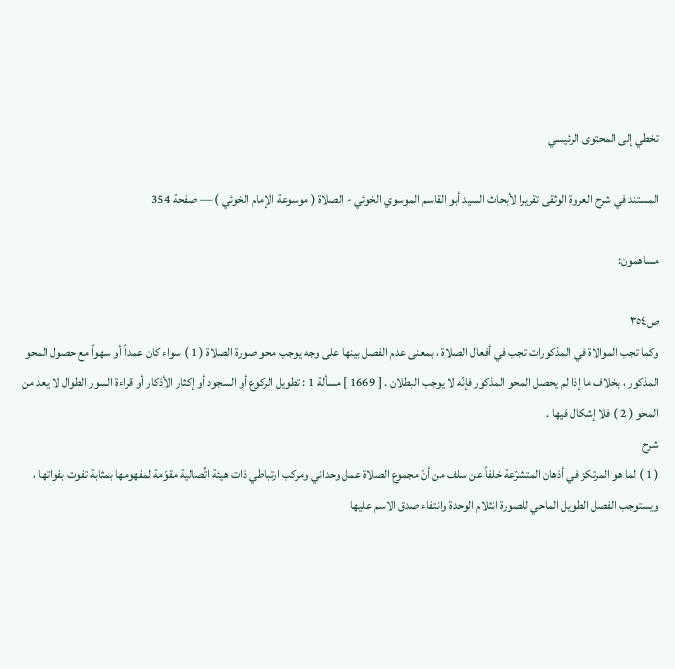تخطي إلى المحتوى الرئيسي

المستند في شرح العروة الوثقى تقريرا لأبحاث السيد أبو القاسم الموسوي الخوئي - الصلاة ( موسوعة الإمام الخوئي ) — صفحة 354

مساهمون:

ص٣٥٤
وكما تجب الموالاة في المذكورات تجب في أفعال الصلاة ، بمعنى عدم الفصل بينها على وجه يوجب محو صورة الصلاة ( 1 ) سواء كان عمداً أو سهواً مع حصول المحو المذكور ، بخلاف ما إذا لم يحصل المحو المذكور فإنّه لا يوجب البطلان . [ 1669 ] مسألة 1 : تطويل الركوع أو السجود أو إكثار الأذكار أو قراءة السور الطوال لا يعد من المحو ( 2 ) فلا إشكال فيها .
شرح
( 1 ) لما هو المرتكز في أذهان المتشرّعة خلفاً عن سلف من أنّ مجموع الصلاة عمل وحداني ومركب ارتباطي ذات هيئة اتِّصالية مقوّمة لمفهومها بمثابة تفوت بفواتها ، ويستوجب الفصل الطويل الماحي للصورة انثلام الوحدة وانتفاء صدق الاسم عليها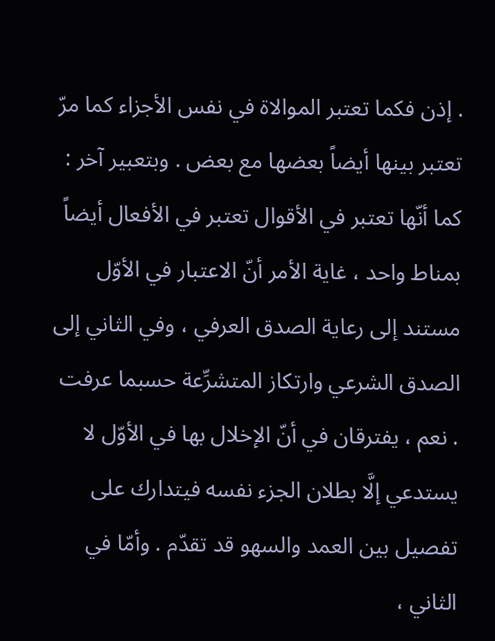. إذن فكما تعتبر الموالاة في نفس الأجزاء كما مرّ تعتبر بينها أيضاً بعضها مع بعض . وبتعبير آخر : كما أنّها تعتبر في الأقوال تعتبر في الأفعال أيضاً بمناط واحد ، غاية الأمر أنّ الاعتبار في الأوّل مستند إلى رعاية الصدق العرفي ، وفي الثاني إلى الصدق الشرعي وارتكاز المتشرِّعة حسبما عرفت . نعم ، يفترقان في أنّ الإخلال بها في الأوّل لا يستدعي إلَّا بطلان الجزء نفسه فيتدارك على تفصيل بين العمد والسهو قد تقدّم . وأمّا في الثاني ،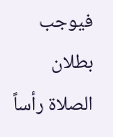فيوجب بطلان الصلاة رأساً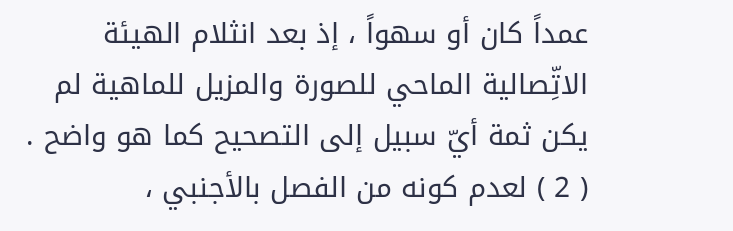عمداً كان أو سهواً ، إذ بعد انثلام الهيئة الاتِّصالية الماحي للصورة والمزيل للماهية لم يكن ثمة أيّ سبيل إلى التصحيح كما هو واضح . ( 2 ) لعدم كونه من الفصل بالأجنبي ،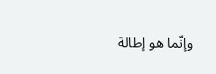وإنّما هو إطالة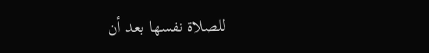للصلاة نفسها بعد أن